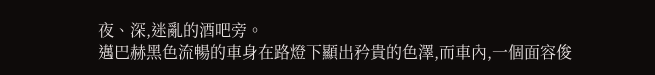夜、深,迷亂的酒吧旁。
邁巴赫黑色流暢的車身在路燈下顯出矜貴的色澤,而車內,一個面容俊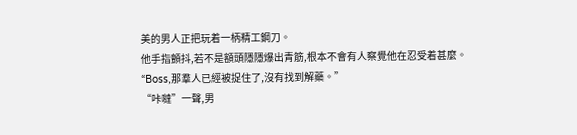美的男人正把玩着一柄精工鋼刀。
他手指顫抖,若不是額頭隱隱爆出青筋,根本不會有人察覺他在忍受着甚麼。
“Boss,那羣人已經被捉住了,沒有找到解藥。”
“咔噠”一聲,男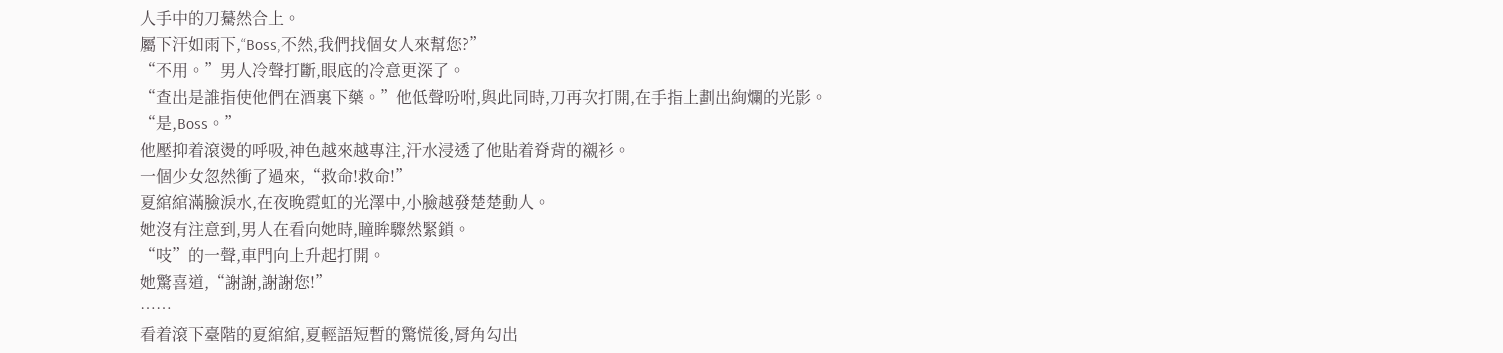人手中的刀驀然合上。
屬下汗如雨下,“Boss,不然,我們找個女人來幫您?”
“不用。”男人冷聲打斷,眼底的冷意更深了。
“查出是誰指使他們在酒裏下藥。”他低聲吩咐,與此同時,刀再次打開,在手指上劃出絢爛的光影。
“是,Boss。”
他壓抑着滾燙的呼吸,神色越來越專注,汗水浸透了他貼着脊背的襯衫。
一個少女忽然衝了過來,“救命!救命!”
夏綰綰滿臉淚水,在夜晚霓虹的光澤中,小臉越發楚楚動人。
她沒有注意到,男人在看向她時,瞳眸驟然緊鎖。
“吱”的一聲,車門向上升起打開。
她驚喜道,“謝謝,謝謝您!”
……
看着滾下臺階的夏綰綰,夏輕語短暫的驚慌後,脣角勾出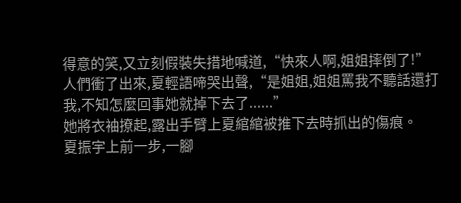得意的笑,又立刻假裝失措地喊道,“快來人啊,姐姐摔倒了!”
人們衝了出來,夏輕語啼哭出聲,“是姐姐,姐姐罵我不聽話還打我,不知怎麼回事她就掉下去了......”
她將衣袖撩起,露出手臂上夏綰綰被推下去時抓出的傷痕。
夏振宇上前一步,一腳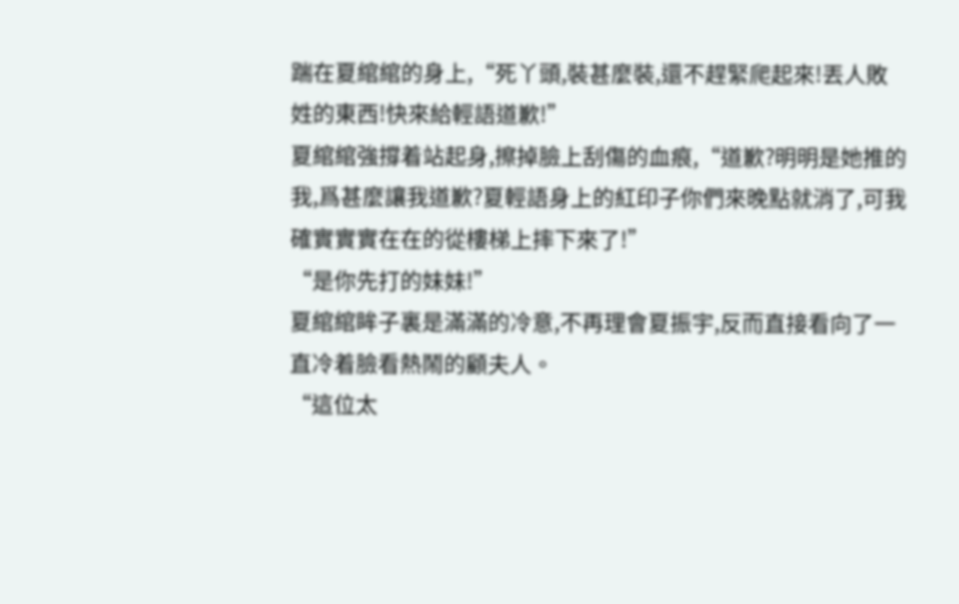踹在夏綰綰的身上,“死丫頭,裝甚麼裝,還不趕緊爬起來!丟人敗姓的東西!快來給輕語道歉!”
夏綰綰強撐着站起身,擦掉臉上刮傷的血痕,“道歉?明明是她推的我,爲甚麼讓我道歉?夏輕語身上的紅印子你們來晚點就消了,可我確實實實在在的從樓梯上摔下來了!”
“是你先打的妹妹!”
夏綰綰眸子裏是滿滿的冷意,不再理會夏振宇,反而直接看向了一直冷着臉看熱鬧的顧夫人。
“這位太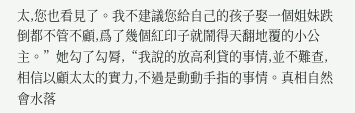太,您也看見了。我不建議您給自己的孩子娶一個姐妹跌倒都不管不顧,爲了幾個紅印子就鬧得天翻地覆的小公主。”她勾了勾脣,“我說的放高利貸的事情,並不難查,相信以顧太太的實力,不過是動動手指的事情。真相自然會水落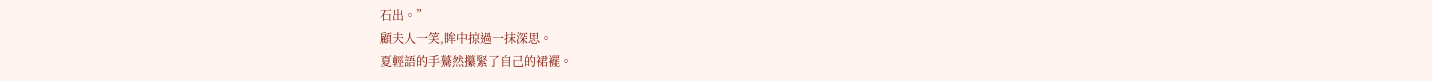石出。”
顧夫人一笑,眸中掠過一抹深思。
夏輕語的手驀然攥緊了自己的裙襬。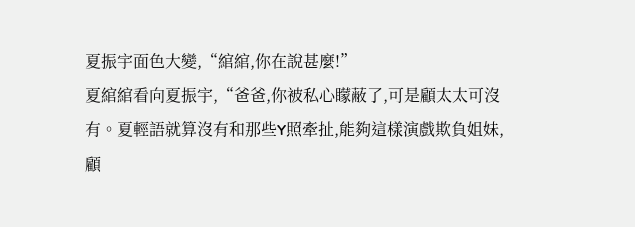夏振宇面色大變,“綰綰,你在說甚麼!”
夏綰綰看向夏振宇,“爸爸,你被私心矇蔽了,可是顧太太可沒有。夏輕語就算沒有和那些Y照牽扯,能夠這樣演戲欺負姐妹,顧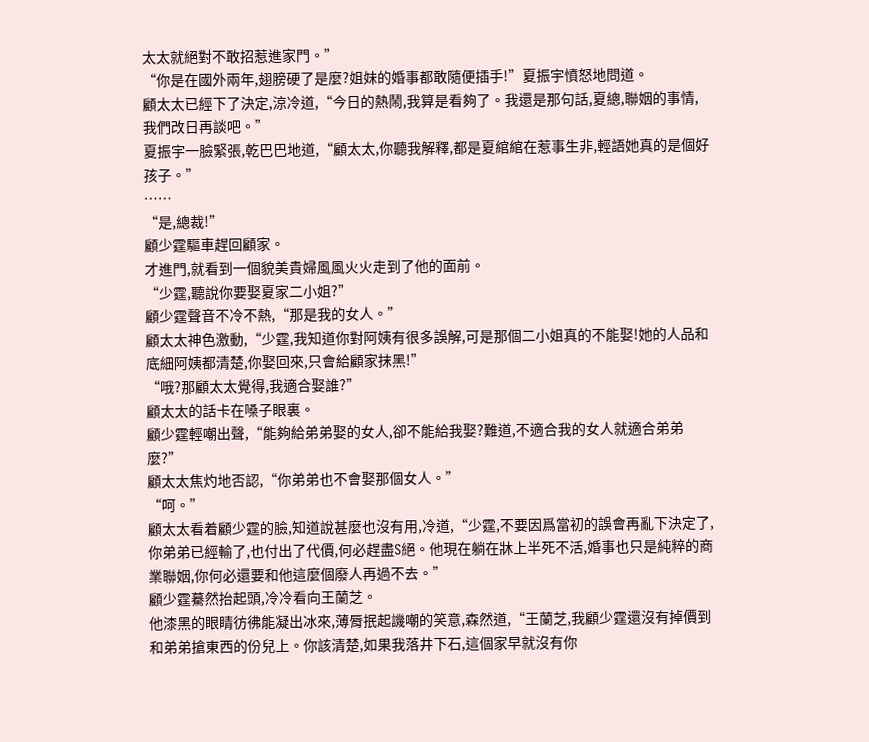太太就絕對不敢招惹進家門。”
“你是在國外兩年,翅膀硬了是麼?姐妹的婚事都敢隨便插手!”夏振宇憤怒地問道。
顧太太已經下了決定,涼冷道,“今日的熱鬧,我算是看夠了。我還是那句話,夏總,聯姻的事情,我們改日再談吧。”
夏振宇一臉緊張,乾巴巴地道,“顧太太,你聽我解釋,都是夏綰綰在惹事生非,輕語她真的是個好孩子。”
……
“是,總裁!”
顧少霆驅車趕回顧家。
才進門,就看到一個貌美貴婦風風火火走到了他的面前。
“少霆,聽說你要娶夏家二小姐?”
顧少霆聲音不冷不熱,“那是我的女人。”
顧太太神色激動,“少霆,我知道你對阿姨有很多誤解,可是那個二小姐真的不能娶!她的人品和底細阿姨都清楚,你娶回來,只會給顧家抹黑!”
“哦?那顧太太覺得,我適合娶誰?”
顧太太的話卡在嗓子眼裏。
顧少霆輕嘲出聲,“能夠給弟弟娶的女人,卻不能給我娶?難道,不適合我的女人就適合弟弟麼?”
顧太太焦灼地否認,“你弟弟也不會娶那個女人。”
“呵。”
顧太太看着顧少霆的臉,知道說甚麼也沒有用,冷道,“少霆,不要因爲當初的誤會再亂下決定了,你弟弟已經輸了,也付出了代價,何必趕盡S絕。他現在躺在牀上半死不活,婚事也只是純粹的商業聯姻,你何必還要和他這麼個廢人再過不去。”
顧少霆驀然抬起頭,冷冷看向王蘭芝。
他漆黑的眼睛彷彿能凝出冰來,薄脣抿起譏嘲的笑意,森然道,“王蘭芝,我顧少霆還沒有掉價到和弟弟搶東西的份兒上。你該清楚,如果我落井下石,這個家早就沒有你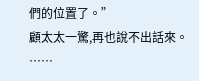們的位置了。”
顧太太一驚,再也說不出話來。
……